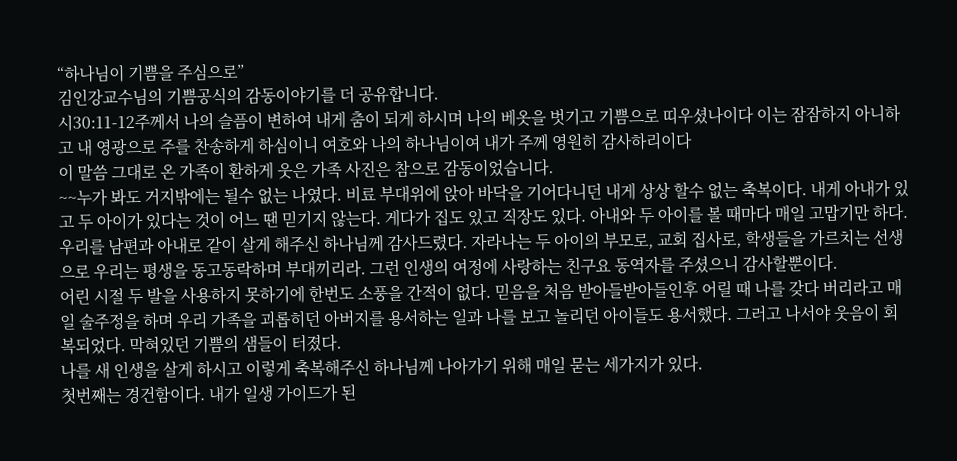“하나님이 기쁨을 주심으로”
김인강교수님의 기쁨공식의 감동이야기를 더 공유합니다.
시30:11-12주께서 나의 슬픔이 변하여 내게 춤이 되게 하시며 나의 베옷을 벗기고 기쁨으로 띠우셨나이다 이는 잠잠하지 아니하고 내 영광으로 주를 찬송하게 하심이니 여호와 나의 하나님이여 내가 주께 영원히 감사하리이다
이 말씀 그대로 온 가족이 환하게 웃은 가족 사진은 참으로 감동이었습니다.
~~누가 봐도 거지밖에는 될수 없는 나였다. 비료 부대위에 앉아 바닥을 기어다니던 내게 상상 할수 없는 축복이다. 내게 아내가 있고 두 아이가 있다는 것이 어느 땐 믿기지 않는다. 게다가 집도 있고 직장도 있다. 아내와 두 아이를 볼 때마다 매일 고맙기만 하다. 우리를 남편과 아내로 같이 살게 해주신 하나님께 감사드렸다. 자라나는 두 아이의 부모로, 교회 집사로, 학생들을 가르치는 선생으로 우리는 평생을 동고동락하며 부대끼리라. 그런 인생의 여정에 사랑하는 친구요 동역자를 주셨으니 감사할뿐이다.
어린 시절 두 발을 사용하지 못하기에 한번도 소풍을 간적이 없다. 믿음을 처음 받아들받아들인후 어릴 때 나를 갖다 버리라고 매일 술주정을 하며 우리 가족을 괴롭히던 아버지를 용서하는 일과 나를 보고 놀리던 아이들도 용서했다. 그러고 나서야 웃음이 회복되었다. 막혀있던 기쁨의 샘들이 터졌다.
나를 새 인생을 살게 하시고 이렇게 축복해주신 하나님께 나아가기 위해 매일 묻는 세가지가 있다.
첫번째는 경건함이다. 내가 일생 가이드가 된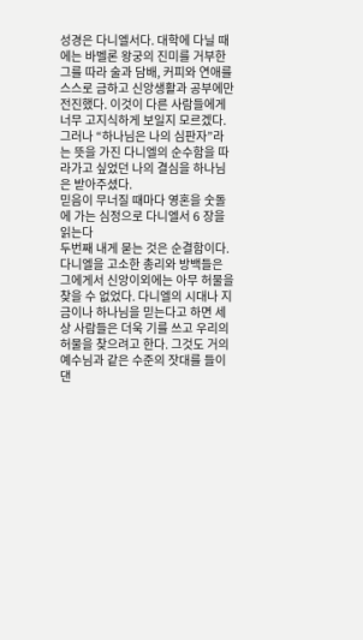성경은 다니엘서다. 대학에 다닐 때에는 바벨론 왕궁의 진미를 거부한 그를 따라 술과 담배, 커피와 연애를 스스로 금하고 신앙생활과 공부에만 전진했다. 이것이 다른 사람들에게 너무 고지식하게 보일지 모르겠다. 그러나 “하나님은 나의 심판자”라는 뜻을 가진 다니엘의 순수함을 따라가고 싶었던 나의 결심을 하나님은 받아주셨다.
믿음이 무너질 때마다 영혼을 숫돌에 가는 심정으로 다니엘서 6 장을 읽는다
두번째 내게 묻는 것은 순결함이다. 다니엘을 고소한 총리와 방백들은 그에게서 신앙이외에는 아무 허물을 찾을 수 없었다. 다니엘의 시대나 지금이나 하나님을 믿는다고 하면 세상 사람들은 더욱 기를 쓰고 우리의 허물을 찾으려고 한다. 그것도 거의 예수님과 같은 수준의 잣대를 들이댄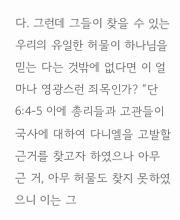다. 그런데 그들이 찾을 수 있는 우리의 유일한 허물이 하나님을 믿는 다는 것밖에 없다면 이 얼마나 영광스런 죄목인가? “단6:4-5 이에 총리들과 고관들이 국사에 대하여 다니엘을 고발할 근거를 찾고자 하였으나 아무 근 거, 아무 허물도 찾지 못하였으니 이는 그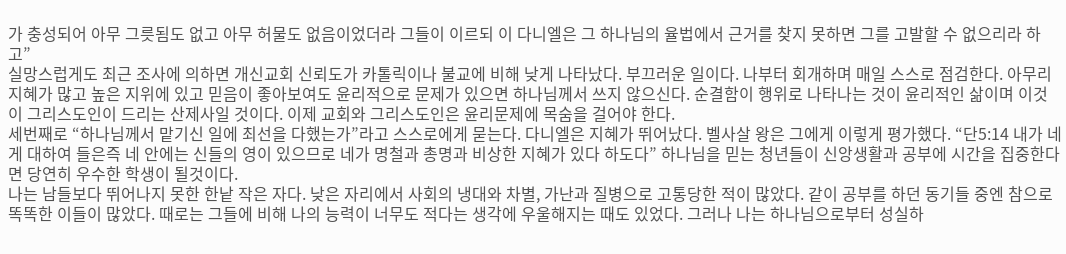가 충성되어 아무 그릇됨도 없고 아무 허물도 없음이었더라 그들이 이르되 이 다니엘은 그 하나님의 율법에서 근거를 찾지 못하면 그를 고발할 수 없으리라 하고”
실망스럽게도 최근 조사에 의하면 개신교회 신뢰도가 카톨릭이나 불교에 비해 낮게 나타났다. 부끄러운 일이다. 나부터 회개하며 매일 스스로 점검한다. 아무리 지혜가 많고 높은 지위에 있고 믿음이 좋아보여도 윤리적으로 문제가 있으면 하나님께서 쓰지 않으신다. 순결함이 행위로 나타나는 것이 윤리적인 삶이며 이것이 그리스도인이 드리는 산제사일 것이다. 이제 교회와 그리스도인은 윤리문제에 목숨을 걸어야 한다.
세번째로 “하나님께서 맡기신 일에 최선을 다했는가”라고 스스로에게 묻는다. 다니엘은 지혜가 뛰어났다. 벨사살 왕은 그에게 이렇게 평가했다. “단5:14 내가 네게 대하여 들은즉 네 안에는 신들의 영이 있으므로 네가 명철과 총명과 비상한 지혜가 있다 하도다” 하나님을 믿는 청년들이 신앙생활과 공부에 시간을 집중한다면 당연히 우수한 학생이 될것이다.
나는 남들보다 뛰어나지 못한 한낱 작은 자다. 낮은 자리에서 사회의 냉대와 차별, 가난과 질병으로 고통당한 적이 많았다. 같이 공부를 하던 동기들 중엔 참으로 똑똑한 이들이 많았다. 때로는 그들에 비해 나의 능력이 너무도 적다는 생각에 우울해지는 때도 있었다. 그러나 나는 하나님으로부터 성실하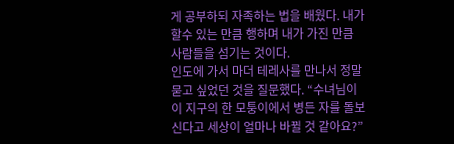게 공부하되 자족하는 법을 배웠다. 내가 할수 있는 만큼 행하며 내가 가진 만큼 사람들을 섬기는 것이다.
인도에 가서 마더 테레사를 만나서 정말 묻고 싶었던 것을 질문했다. “수녀님이 이 지구의 한 모퉁이에서 병든 자를 돌보신다고 세상이 얼마나 바뀔 것 같아요?”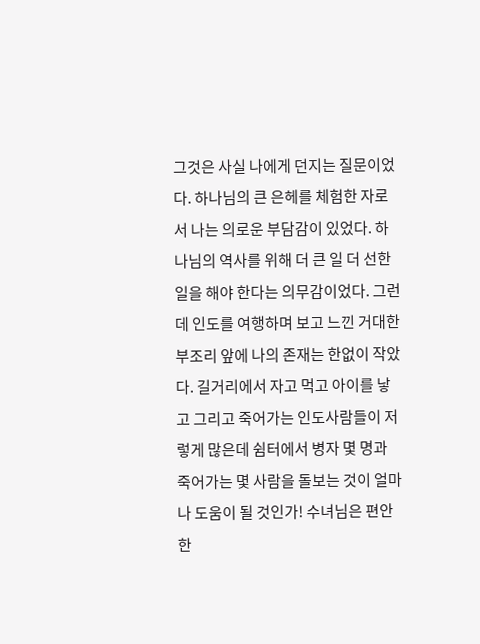그것은 사실 나에게 던지는 질문이었다. 하나님의 큰 은헤를 체험한 자로서 나는 의로운 부담감이 있었다. 하나님의 역사를 위해 더 큰 일 더 선한 일을 해야 한다는 의무감이었다. 그런데 인도를 여행하며 보고 느낀 거대한 부조리 앞에 나의 존재는 한없이 작았다. 길거리에서 자고 먹고 아이를 낳고 그리고 죽어가는 인도사람들이 저렇게 많은데 쉼터에서 병자 몇 명과 죽어가는 몇 사람을 돌보는 것이 얼마나 도움이 될 것인가! 수녀님은 편안한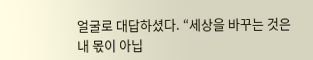얼굴로 대답하셨다. “세상을 바꾸는 것은 내 몫이 아닙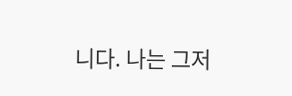니다. 나는 그저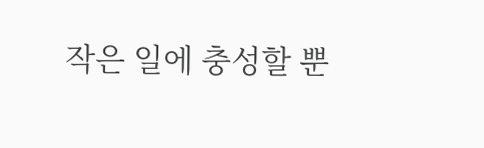작은 일에 충성할 뿐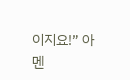이지요!” 아멘